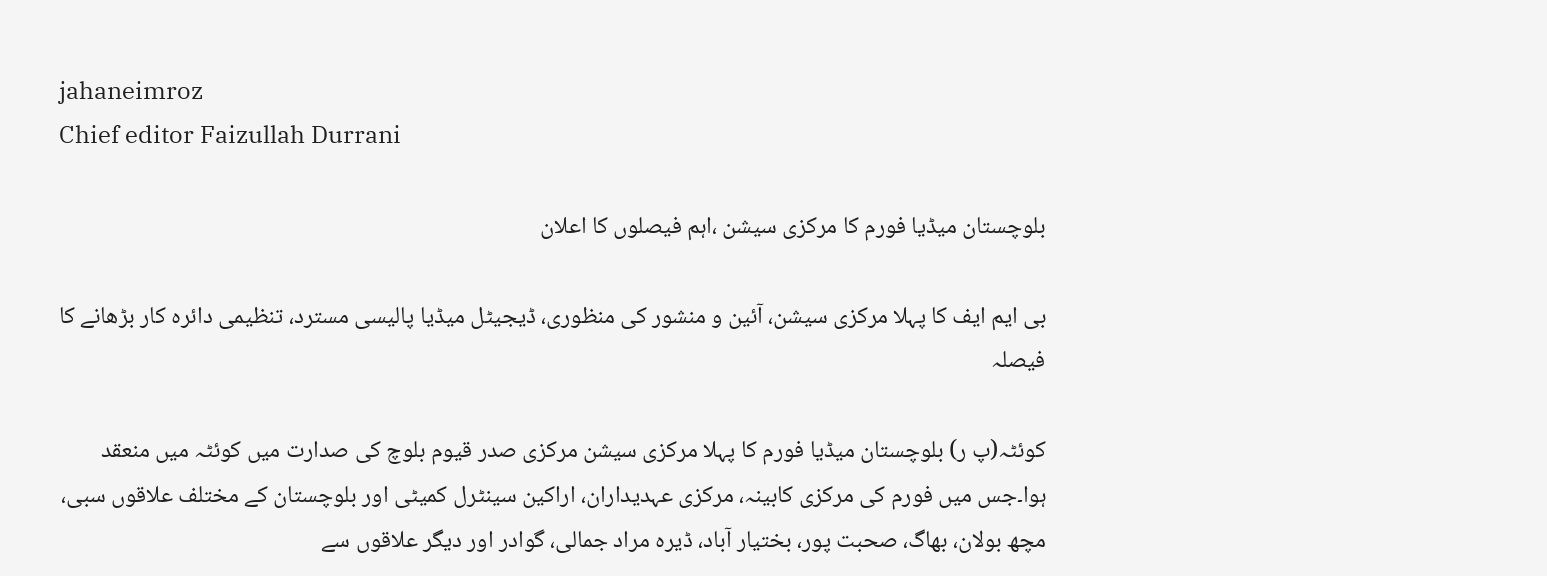jahaneimroz
Chief editor Faizullah Durrani

بلوچستان میڈیا فورم کا مرکزی سیشن ،اہم فیصلوں کا اعلان

بی ایم ایف کا پہلا مرکزی سیشن، آئین و منشور کی منظوری، ڈیجیٹل میڈیا پالیسی مسترد، تنظیمی دائرہ کار بڑھانے کا فیصلہ

کوئٹہ(پ ر) بلوچستان میڈیا فورم کا پہلا مرکزی سیشن مرکزی صدر قیوم بلوچ کی صدارت میں کوئٹہ میں منعقد ہوا۔جس میں فورم کی مرکزی کابینہ، مرکزی عہدیداران، اراکین سینٹرل کمیٹی اور بلوچستان کے مختلف علاقوں سبی، مچھ بولان، بھاگ، صحبت پور، بختیار آباد، ڈیرہ مراد جمالی، گوادر اور دیگر علاقوں سے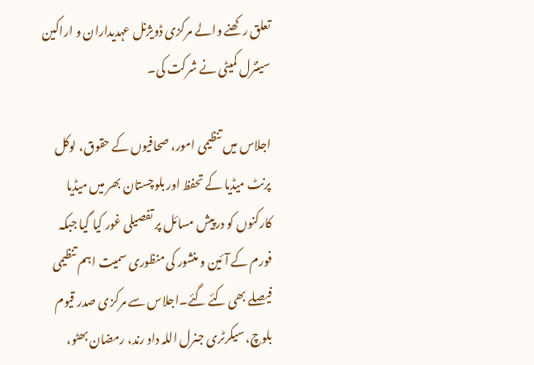تعلق رکھنے والے مرکزی ڈویژنل عہدیداران و اراکین سینٹرل کمیٹی نے شرکت کی۔

اجلاس میں تنظیمی امور، صحافیوں کے حقوق، لوکل پرنٹ میڈیا کے تحفظ اور بلوچستان بھر میں میڈیا کارکنوں کو درپیش مسائل پر تفصیلی غور کیا گیا جبکہ فورم کے آئین و منشور کی منظوری سمیت اہم تنظیمی فیصلے بھی کئے گئے۔اجلاس سے مرکزی صدر قیوم بلوچ، سیکرٹری جنرل اللہ داد رند، رمضان بھٹو،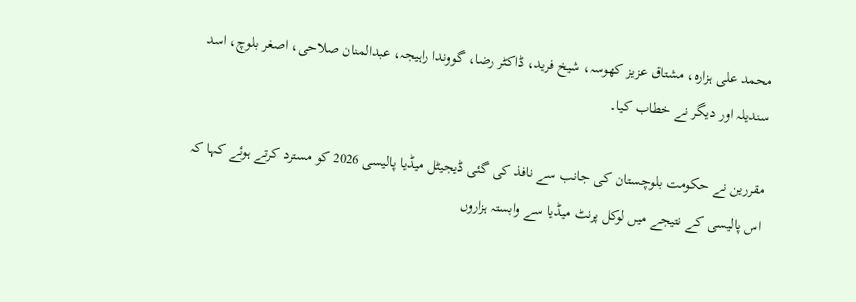محمد علی ہزارہ، مشتاق عزیز کھوسہ، شیخ فرید، ڈاکٹر رضا، گووندا راہیجہ، عبدالمنان صلاحی، اصغر بلوچ، اسد سندیلہ اور دیگر نے خطاب کیا۔

مقررین نے حکومت بلوچستان کی جانب سے نافذ کی گئی ڈیجیٹل میڈیا پالیسی 2026 کو مسترد کرتے ہوئے کہا کہ اس پالیسی کے نتیجے میں لوکل پرنٹ میڈیا سے وابستہ ہزاروں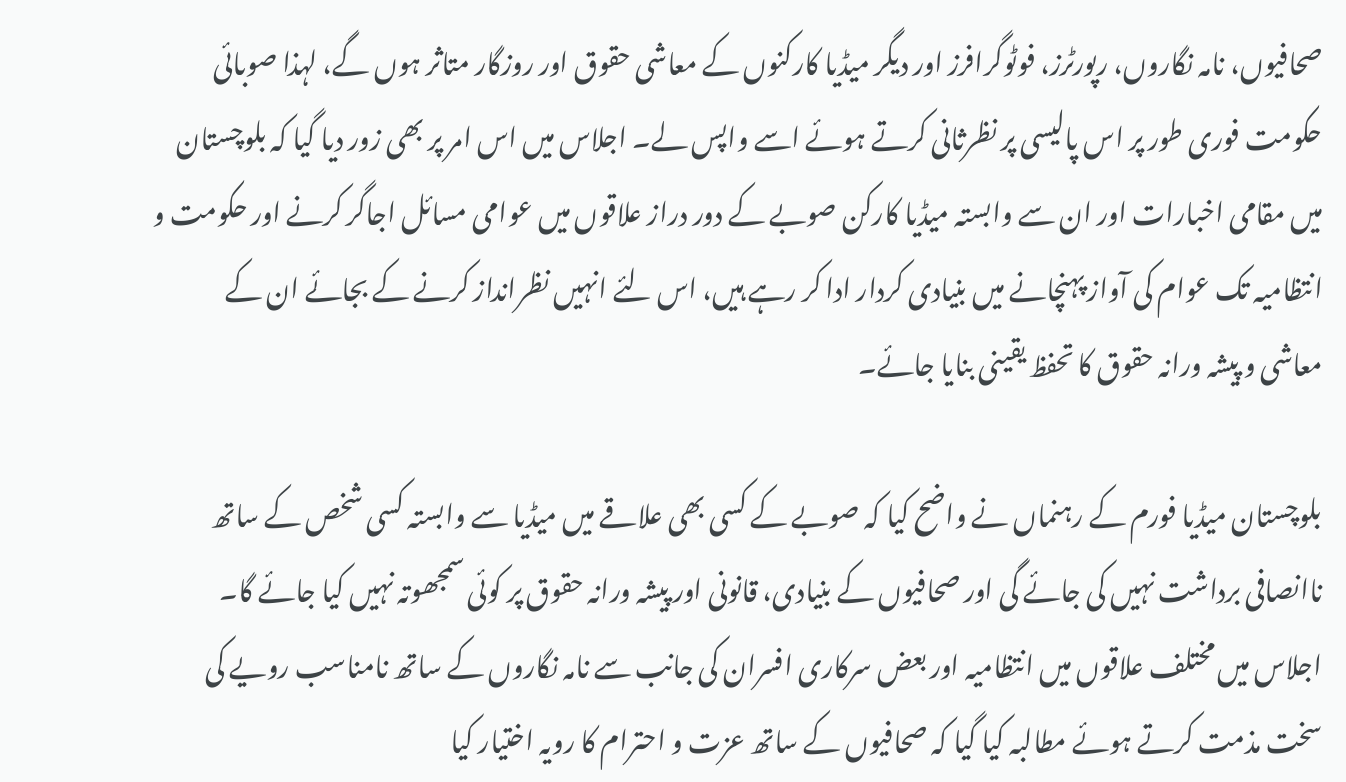صحافیوں، نامہ نگاروں، رپورٹرز، فوٹوگرافرز اور دیگر میڈیا کارکنوں کے معاشی حقوق اور روزگار متاثر ہوں گے، لہذا صوبائی حکومت فوری طور پر اس پالیسی پر نظرثانی کرتے ہوئے اسے واپس لے۔ اجلاس میں اس امر پر بھی زور دیا گیا کہ بلوچستان میں مقامی اخبارات اور ان سے وابستہ میڈیا کارکن صوبے کے دور دراز علاقوں میں عوامی مسائل اجاگر کرنے اور حکومت و انتظامیہ تک عوام کی آواز پہنچانے میں بنیادی کردار ادا کر رہے ہیں، اس لئے انہیں نظرانداز کرنے کے بجائے ان کے معاشی و پیشہ ورانہ حقوق کا تحفظ یقینی بنایا جائے۔

بلوچستان میڈیا فورم کے رہنماں نے واضح کیا کہ صوبے کے کسی بھی علاقے میں میڈیا سے وابستہ کسی شخص کے ساتھ ناانصافی برداشت نہیں کی جائے گی اور صحافیوں کے بنیادی، قانونی اور پیشہ ورانہ حقوق پر کوئی سمجھوتہ نہیں کیا جائے گا۔ اجلاس میں مختلف علاقوں میں انتظامیہ اور بعض سرکاری افسران کی جانب سے نامہ نگاروں کے ساتھ نامناسب رویے کی سخت مذمت کرتے ہوئے مطالبہ کیا گیا کہ صحافیوں کے ساتھ عزت و احترام کا رویہ اختیار کیا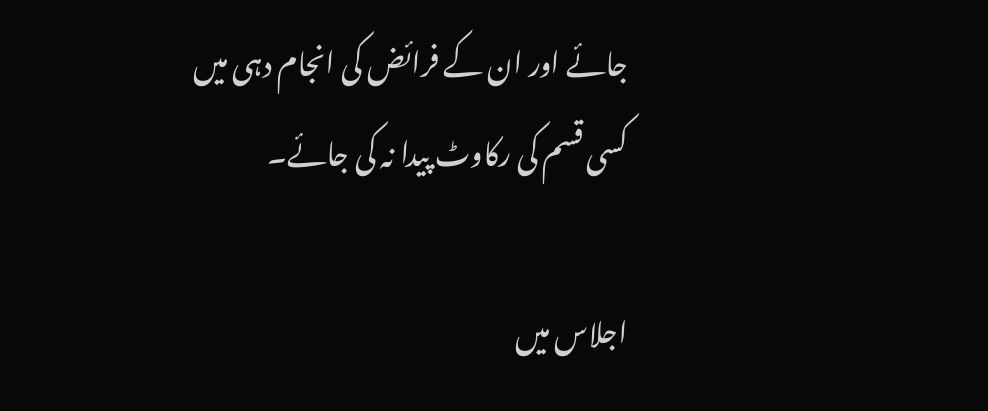جائے اور ان کے فرائض کی انجام دہی میں کسی قسم کی رکاوٹ پیدا نہ کی جائے۔

اجلاس میں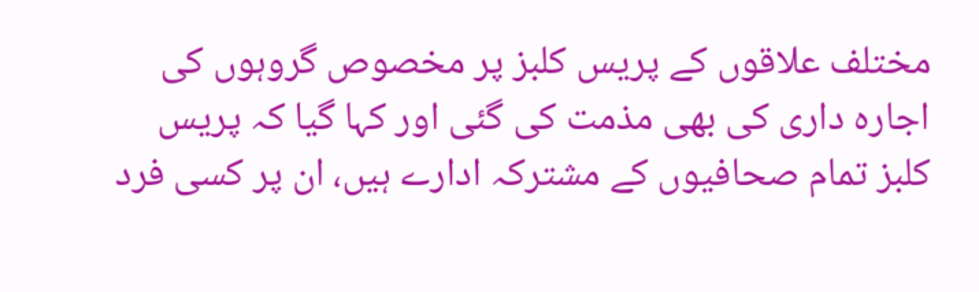مختلف علاقوں کے پریس کلبز پر مخصوص گروہوں کی اجارہ داری کی بھی مذمت کی گئی اور کہا گیا کہ پریس کلبز تمام صحافیوں کے مشترکہ ادارے ہیں، ان پر کسی فرد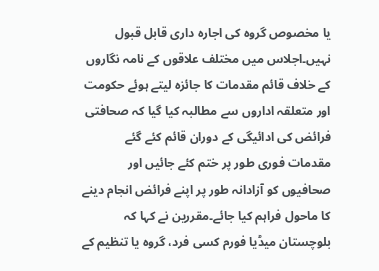یا مخصوص گروہ کی اجارہ داری قابل قبول نہیں۔اجلاس میں مختلف علاقوں کے نامہ نگاروں کے خلاف قائم مقدمات کا جائزہ لیتے ہوئے حکومت اور متعلقہ اداروں سے مطالبہ کیا گیا کہ صحافتی فرائض کی ادائیگی کے دوران قائم کئے گئے مقدمات فوری طور پر ختم کئے جائیں اور صحافیوں کو آزادانہ طور پر اپنے فرائض انجام دینے کا ماحول فراہم کیا جائے۔مقررین نے کہا کہ بلوچستان میڈیا فورم کسی فرد، گروہ یا تنظیم کے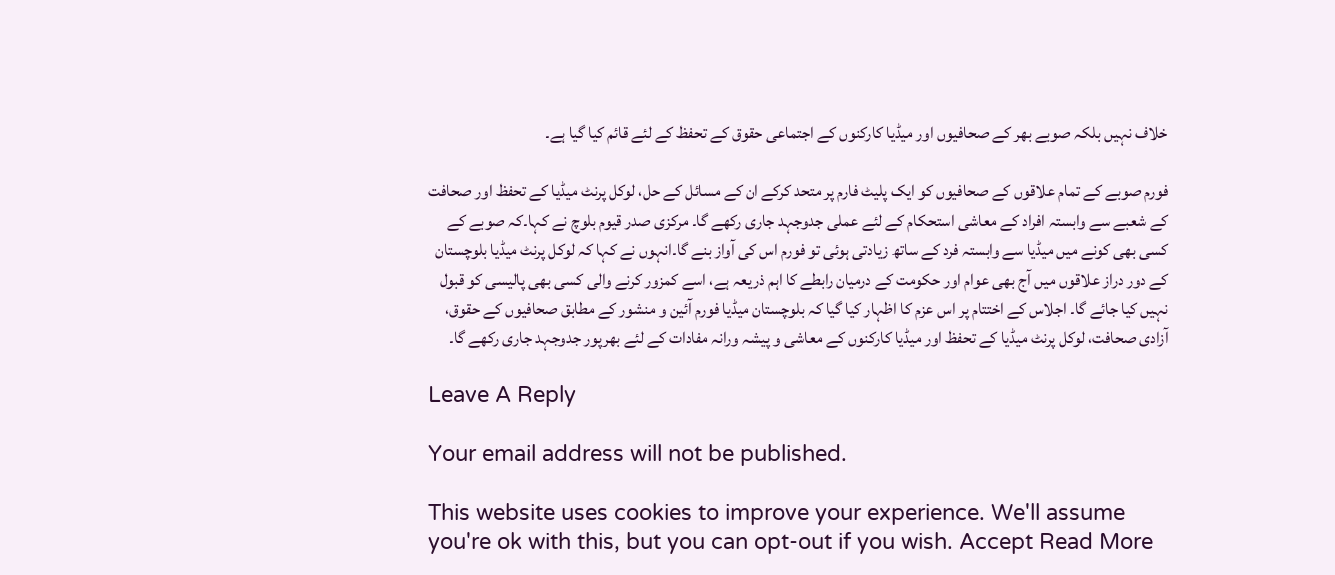خلاف نہیں بلکہ صوبے بھر کے صحافیوں اور میڈیا کارکنوں کے اجتماعی حقوق کے تحفظ کے لئے قائم کیا گیا ہے۔

فورم صوبے کے تمام علاقوں کے صحافیوں کو ایک پلیٹ فارم پر متحد کرکے ان کے مسائل کے حل، لوکل پرنٹ میڈیا کے تحفظ اور صحافت کے شعبے سے وابستہ افراد کے معاشی استحکام کے لئے عملی جدوجہد جاری رکھے گا۔ مرکزی صدر قیوم بلوچ نے کہا۔کہ صوبے کے کسی بھی کونے میں میڈیا سے وابستہ فرد کے ساتھ زیادتی ہوئی تو فورم اس کی آواز بنے گا۔انہوں نے کہا کہ لوکل پرنٹ میڈیا بلوچستان کے دور دراز علاقوں میں آج بھی عوام اور حکومت کے درمیان رابطے کا اہم ذریعہ ہے، اسے کمزور کرنے والی کسی بھی پالیسی کو قبول نہیں کیا جائے گا۔ اجلاس کے اختتام پر اس عزم کا اظہار کیا گیا کہ بلوچستان میڈیا فورم آئین و منشور کے مطابق صحافیوں کے حقوق، آزادی صحافت، لوکل پرنٹ میڈیا کے تحفظ اور میڈیا کارکنوں کے معاشی و پیشہ ورانہ مفادات کے لئے بھرپور جدوجہد جاری رکھے گا۔

Leave A Reply

Your email address will not be published.

This website uses cookies to improve your experience. We'll assume you're ok with this, but you can opt-out if you wish. Accept Read More